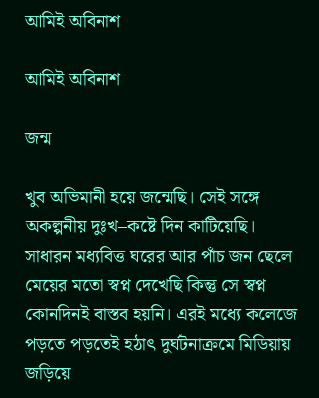আমিই অবিনাশ

আমিই অবিনাশ

জন্ম

খুব অভিমানী হয়ে জন্মেছি। সেই সঙ্গে অকল্পনীয় দুঃখ–কষ্টে দিন কাটিয়েছি। সাধারন মধ্যবিত্ত ঘরের আর পাঁচ জন ছেলে মেয়ের মতো স্বপ্ন দেখেছি কিন্তু সে স্বপ্ন কোনদিনই বাস্তব হয়নি। এরই মধ্যে কলেজে পড়তে পড়তেই হঠাৎ দুর্ঘটনাক্রমে মিডিয়ায় জড়িয়ে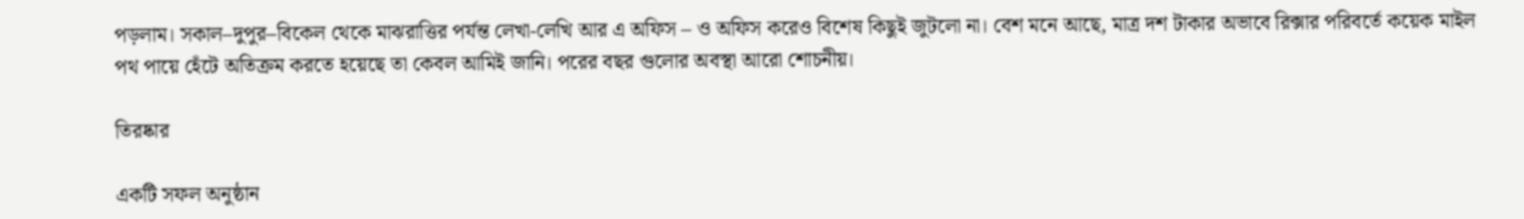পড়লাম। সকাল–দুপুর–বিকেল থেকে মাঝরাত্তির পর্যন্ত লেখা-লেখি আর এ অফিস – ও অফিস করেও বিশেষ কিছুই জুটলো না। বেশ মনে আছে, মাত্র দশ টাকার অভাবে রিক্সার পরিবর্তে কয়েক মাইল পথ পায়ে হেঁটে অতিক্রম করতে হয়েছে তা কেবল আমিই জানি। পরের বছর গুলোর অবস্থা আরো শোচনীয়।

তিরষ্কার

একটি সফল অনুষ্ঠান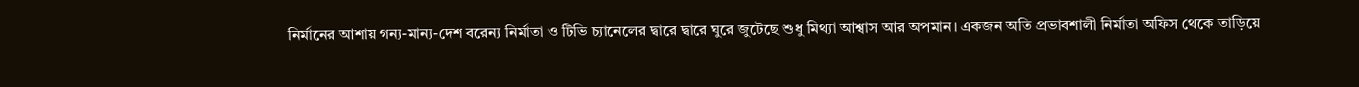নির্মানের আশায় গন্য-মান্য-দেশ বরেন্য নির্মাতা ও টিভি চ্যানেলের দ্বারে দ্বারে ঘুরে জুটেছে শুধু মিথ্যা আশ্বাস আর অপমান। একজন অতি প্রভাবশালী নির্মাতা অফিস থেকে তাড়িয়ে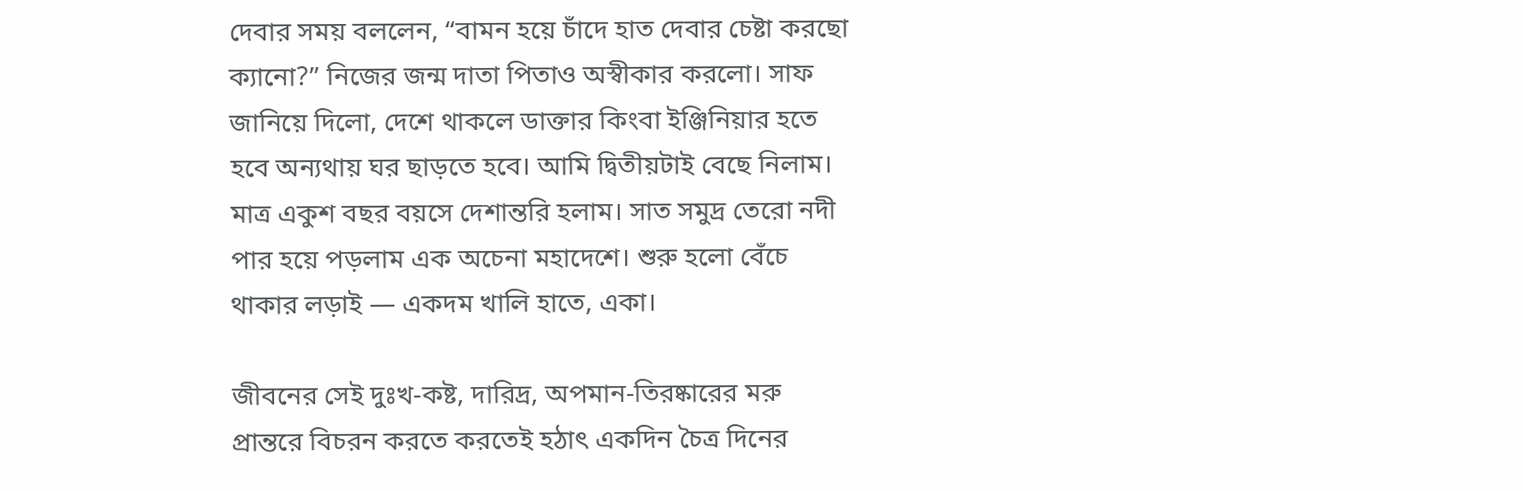দেবার সময় বললেন, “বামন হয়ে চাঁদে হাত দেবার চেষ্টা করছো ক্যানো?” নিজের জন্ম দাতা পিতাও অস্বীকার করলো। সাফ জানিয়ে দিলো, দেশে থাকলে ডাক্তার কিংবা ইঞ্জিনিয়ার হতে হবে অন্যথায় ঘর ছাড়তে হবে। আমি দ্বিতীয়টাই বেছে নিলাম। মাত্র একুশ বছর বয়সে দেশান্তরি হলাম। সাত সমুদ্র তেরো নদী পার হয়ে পড়লাম এক অচেনা মহাদেশে। শুরু হলো বেঁচে থাকার লড়াই — একদম খালি হাতে, একা।

জীবনের সেই দুঃখ-কষ্ট, দারিদ্র, অপমান-তিরষ্কারের মরু প্রান্তরে বিচরন করতে করতেই হঠাৎ একদিন চৈত্র দিনের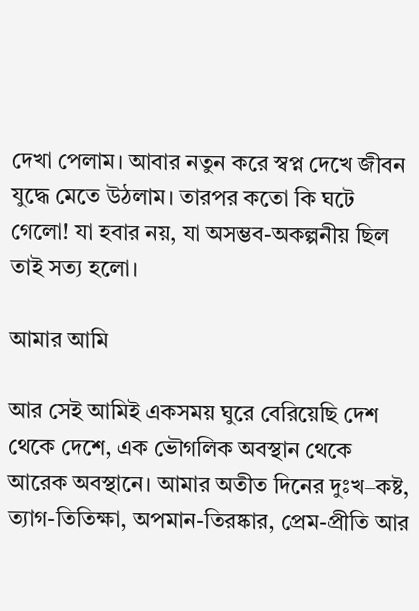দেখা পেলাম। আবার নতুন করে স্বপ্ন দেখে জীবন যুদ্ধে মেতে উঠলাম। তারপর কতো কি ঘটে গেলো! যা হবার নয়, যা অসম্ভব-অকল্পনীয় ছিল তাই সত্য হলো।

আমার আমি

আর সেই আমিই একসময় ঘুরে বেরিয়েছি দেশ থেকে দেশে, এক ভৌগলিক অবস্থান থেকে আরেক অবস্থানে। আমার অতীত দিনের দুঃখ–কষ্ট, ত্যাগ-তিতিক্ষা, অপমান-তিরষ্কার, প্রেম-প্রীতি আর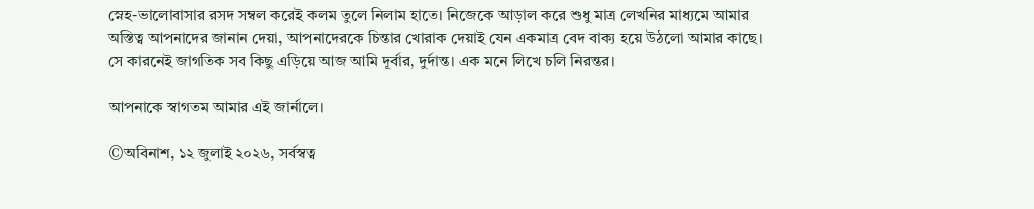স্নেহ-ভালোবাসার রসদ সম্বল করেই কলম তুলে নিলাম হাতে। নিজেকে আড়াল করে শুধু মাত্র লেখনির মাধ্যমে আমার অস্তিত্ব আপনাদের জানান দেয়া, আপনাদেরকে চিন্তার খোরাক দেয়াই যেন একমাত্র বেদ বাক্য হয়ে উঠলো আমার কাছে। সে কারনেই জাগতিক সব কিছু এড়িয়ে আজ আমি দূর্বার, দুর্দান্ত। এক মনে লিখে চলি নিরন্তর।

আপনাকে স্বাগতম আমার এই জার্নালে।

©অবিনাশ, ১২ জুলাই ২০২৬, সর্বস্বত্ব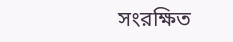সংরক্ষিত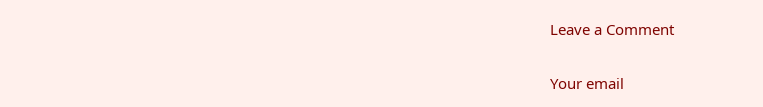Leave a Comment

Your email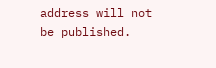address will not be published.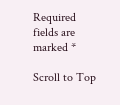Required fields are marked *

Scroll to Top